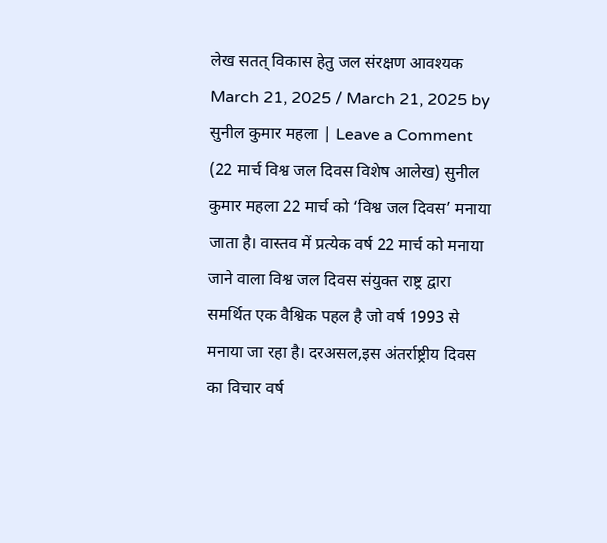लेख सतत् विकास हेतु जल संरक्षण आवश्यक March 21, 2025 / March 21, 2025 by सुनील कुमार महला | Leave a Comment (22 मार्च विश्व जल दिवस विशेष आलेख) सुनील कुमार महला 22 मार्च को ‘विश्व जल दिवस’ मनाया जाता है। वास्तव में प्रत्येक वर्ष 22 मार्च को मनाया जाने वाला विश्व जल दिवस संयुक्त राष्ट्र द्वारा समर्थित एक वैश्विक पहल है जो वर्ष 1993 से मनाया जा रहा है। दरअसल,इस अंतर्राष्ट्रीय दिवस का विचार वर्ष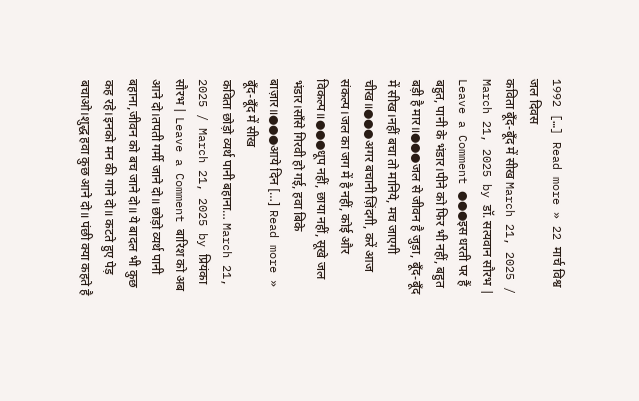1992 […] Read more » 22 मार्च विश्व जल दिवस
कविता बूँद-बूँद में सीख March 21, 2025 / March 21, 2025 by डॉ. सत्यवान सौरभ | Leave a Comment ●●●इस धरती पर हैं बहुत, पानी के भंडार।पीने को फिर भी नहीं, बहुत बड़ी है मार॥●●●जल से जीवन है जुड़ा, बूँद-बूँद में सीख।नहीं बचा तो मानिये, मच जाएगी चीख॥●●●अगर बचानी ज़िंदगी, करें आज संकल्प।जल का जग में है नहीं, कोई और विकल्प॥●●●धूप नहीं, छाया नहीं, सूखे जल भंडार।साँसे गिरवी हो गई, हवा बिके बाज़ार॥●●●आये दिन […] Read more » बूँद-बूँद में सीख
कविता छोड़ो व्यर्थ पानी बहाना… March 21, 2025 / March 21, 2025 by प्रियंका सौरभ | Leave a Comment बारिश को अब आने दो।तपती गर्मी जाने दो॥ छोड़ो व्यर्थ पानी बहाना,जीवन को बच जाने दो॥ ये बादल भी कुछ कह रहे।इनको मन की गाने दो॥ कटते हुए पेड़ बचाओ।शुद्ध हवा कुछ आने दो॥ पंछी क्या कहते है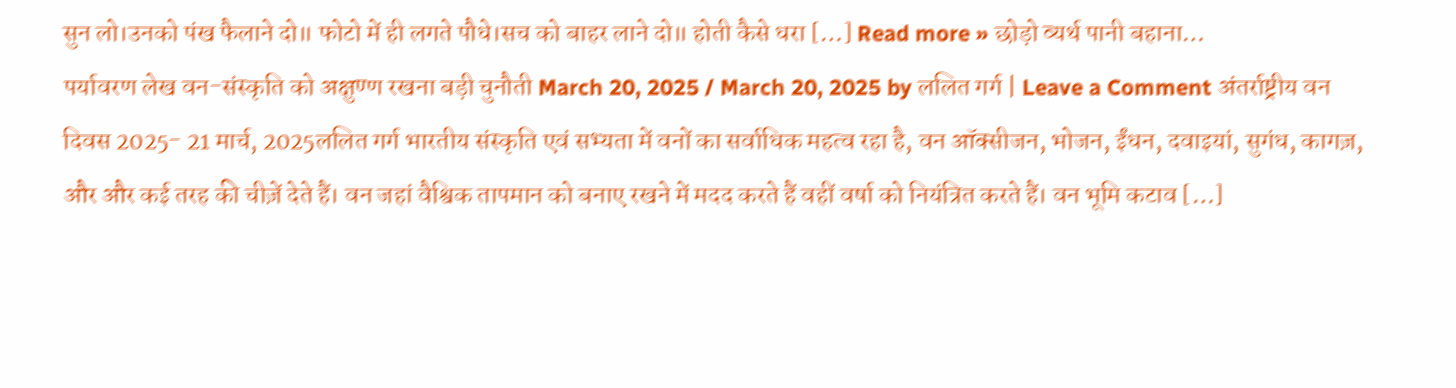सुन लो।उनको पंख फैलाने दो॥ फोटो में ही लगते पौधे।सच को बाहर लाने दो॥ होती कैसे धरा […] Read more » छोड़ो व्यर्थ पानी बहाना…
पर्यावरण लेख वन-संस्कृति को अक्षुण्ण रखना बड़ी चुनौती March 20, 2025 / March 20, 2025 by ललित गर्ग | Leave a Comment अंतर्राष्ट्रीय वन दिवस 2025- 21 मार्च, 2025ललित गर्ग भारतीय संस्कृति एवं सभ्यता में वनों का सर्वाधिक महत्व रहा है, वन ऑक्सीजन, भोजन, ईंधन, दवाइयां, सुगंध, कागज़, और और कई तरह की चीज़ें देते हैं। वन जहां वैश्विक तापमान को बनाए रखने में मदद करते हैं वहीं वर्षा को नियंत्रित करते हैं। वन भूमि कटाव […]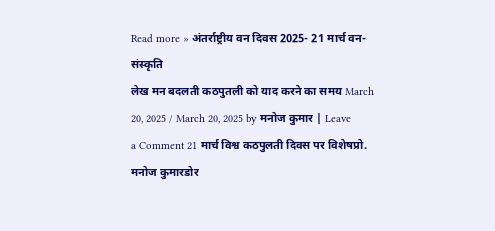Read more » अंतर्राष्ट्रीय वन दिवस 2025- 21 मार्च वन-संस्कृति
लेख मन बदलती कठपुतली को याद करने का समय March 20, 2025 / March 20, 2025 by मनोज कुमार | Leave a Comment 21 मार्च विश्व कठपुलती दिवस पर विशेषप्रो. मनोज कुमारडोर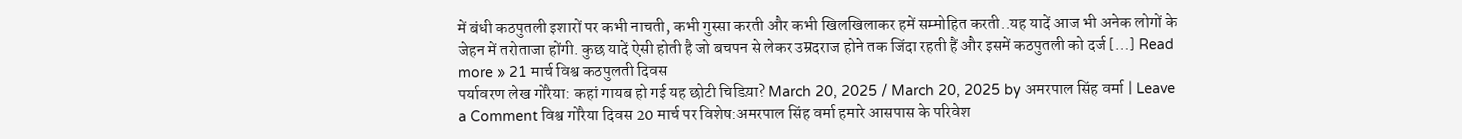में बंधी कठपुतली इशारों पर कभी नाचती, कभी गुस्सा करती और कभी खिलखिलाकर हमें सम्मोहित करती..यह यादें आज भी अनेक लोगों के जेहन में तरोताजा होंगी. कुछ यादें ऐसी होती है जो बचपन से लेकर उम्रदराज होने तक जिंदा रहती हैं और इसमें कठपुतली को दर्ज […] Read more » 21 मार्च विश्व कठपुलती दिवस
पर्यावरण लेख गोरैया: कहां गायब हो गई यह छोटी चिडिय़ा? March 20, 2025 / March 20, 2025 by अमरपाल सिंह वर्मा | Leave a Comment विश्व गोरैया दिवस 20 मार्च पर विशेष:अमरपाल सिंह वर्मा हमारे आसपास के परिवेश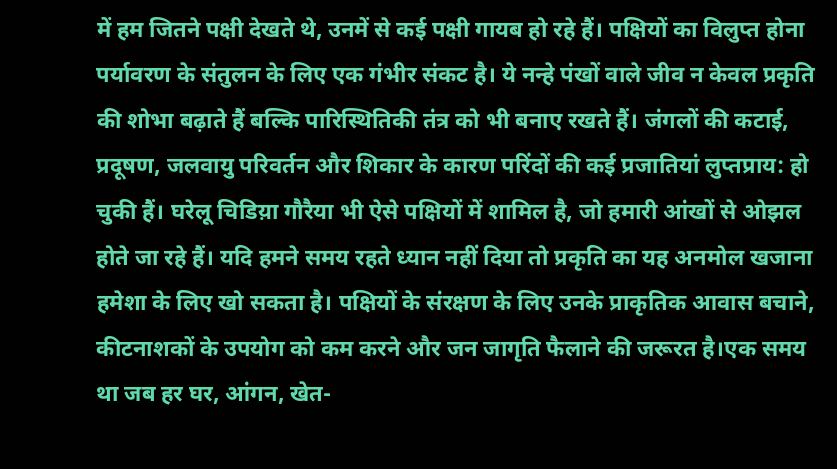में हम जितने पक्षी देखते थे, उनमें से कई पक्षी गायब हो रहे हैं। पक्षियों का विलुप्त होना पर्यावरण के संतुलन के लिए एक गंभीर संकट है। ये नन्हे पंखों वाले जीव न केवल प्रकृति की शोभा बढ़ाते हैं बल्कि पारिस्थितिकी तंत्र को भी बनाए रखते हैं। जंगलों की कटाई, प्रदूषण, जलवायु परिवर्तन और शिकार के कारण परिंदों की कई प्रजातियां लुप्तप्राय: हो चुकी हैं। घरेलू चिडिय़ा गौरैया भी ऐसे पक्षियों में शामिल है, जो हमारी आंखों से ओझल होते जा रहे हैं। यदि हमने समय रहते ध्यान नहीं दिया तो प्रकृति का यह अनमोल खजाना हमेशा के लिए खो सकता है। पक्षियों के संरक्षण के लिए उनके प्राकृतिक आवास बचाने, कीटनाशकों के उपयोग को कम करने और जन जागृति फैलाने की जरूरत है।एक समय था जब हर घर, आंगन, खेत-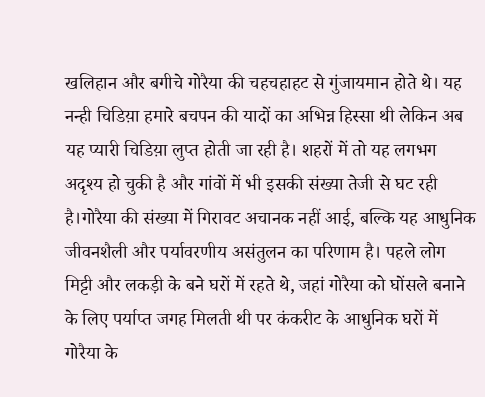खलिहान और बगीचे गोरैया की चहचहाहट से गुंजायमान होते थे। यह नन्ही चिडिय़ा हमारे बचपन की यादों का अभिन्न हिस्सा थी लेकिन अब यह प्यारी चिडिय़ा लुप्त होती जा रही है। शहरों में तो यह लगभग अदृश्य हो चुकी है और गांवों में भी इसकी संख्या तेजी से घट रही है।गोरैया की संख्या में गिरावट अचानक नहीं आई, बल्कि यह आधुनिक जीवनशैली और पर्यावरणीय असंतुलन का परिणाम है। पहले लोग मिट्टी और लकड़ी के बने घरों में रहते थे, जहां गोरैया को घोंसले बनाने के लिए पर्याप्त जगह मिलती थी पर कंकरीट के आधुनिक घरों में गोरैया के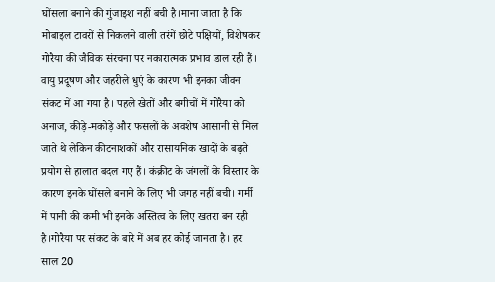घोंसला बनाने की गुंजाइश नहीं बची है।माना जाता है कि मोबाइल टावरों से निकलने वाली तरंगें छोटे पक्षियों, विशेषकर गोरैया की जैविक संरचना पर नकारात्मक प्रभाव डाल रही हैं। वायु प्रदूषण और जहरीले धुएं के कारण भी इनका जीवन संकट में आ गया है। पहले खेतों और बगीचों में गोरैया को अनाज, कीड़े-मकोड़े और फसलों के अवशेष आसानी से मिल जाते थे लेकिन कीटनाशकों और रासायनिक खादों के बढ़ते प्रयोग से हालात बदल गए हैं। कंक्रीट के जंगलों के विस्तार के कारण इनके घोंसले बनाने के लिए भी जगह नहीं बची। गर्मी में पानी की कमी भी इनके अस्तित्व के लिए खतरा बन रही है।गोरैया पर संकट के बारे में अब हर कोई जानता है। हर साल 20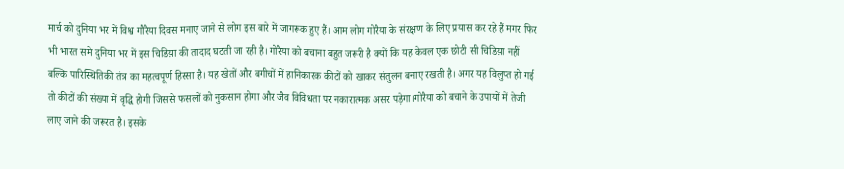मार्च को दुनिया भर में विश्व गौरैया दिवस मनाए जाने से लोग इस बारे में जागरूक हुए हैं। आम लोग गोरैया के संरक्षण के लिए प्रयास कर रहे हैं मगर फिर भी भारत समे दुनिया भर में इस चिडिय़ा की तादाद घटती जा रही है। गोरैया को बचाना बहुत जरूरी है क्यों कि यह केवल एक छोटी सी चिडिय़ा नहीं बल्कि पारिस्थितिकी तंत्र का महत्वपूर्ण हिस्सा है। यह खेतों और बगीचों में हानिकारक कीटों को खाकर संतुलन बनाए रखती है। अगर यह विलुप्त हो गई तो कीटों की संख्या में वृद्धि होगी जिससे फसलों को नुकसान होगा और जैव विविधता पर नकारात्मक असर पड़ेगा।गोरैया को बचाने के उपायों में तेजी लाए जाने की जरूरत है। इसके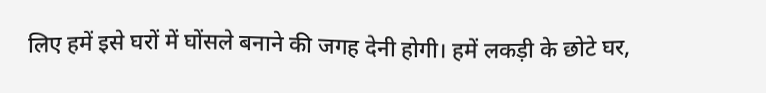लिए हमें इसे घरों में घोंसले बनाने की जगह देनी होगी। हमें लकड़ी के छोटे घर,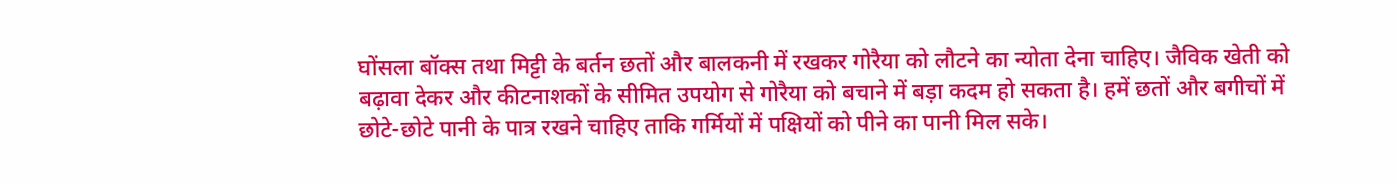घोंसला बॉक्स तथा मिट्टी के बर्तन छतों और बालकनी में रखकर गोरैया को लौटने का न्योता देना चाहिए। जैविक खेती को बढ़ावा देकर और कीटनाशकों के सीमित उपयोग से गोरैया को बचाने में बड़ा कदम हो सकता है। हमें छतों और बगीचों में छोटे-छोटे पानी के पात्र रखने चाहिए ताकि गर्मियों में पक्षियों को पीने का पानी मिल सके।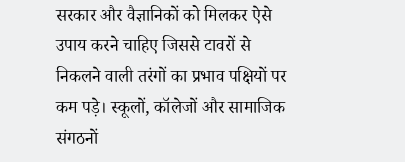सरकार और वैज्ञानिकों को मिलकर ऐसे उपाय करने चाहिए जिससे टावरों से निकलने वाली तरंगों का प्रभाव पक्षियों पर कम पड़े। स्कूलों, कॉलेजों और सामाजिक संगठनों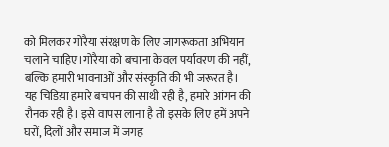को मिलकर गोरैया संरक्षण के लिए जागरूकता अभियान चलाने चाहिए।गोरैया को बचाना केवल पर्यावरण की नहीं, बल्कि हमारी भावनाओं और संस्कृति की भी जरूरत है। यह चिडिय़ा हमारे बचपन की साथी रही है, हमारे आंगन की रौनक रही है। इसे वापस लाना है तो इसके लिए हमें अपने घरों, दिलों और समाज में जगह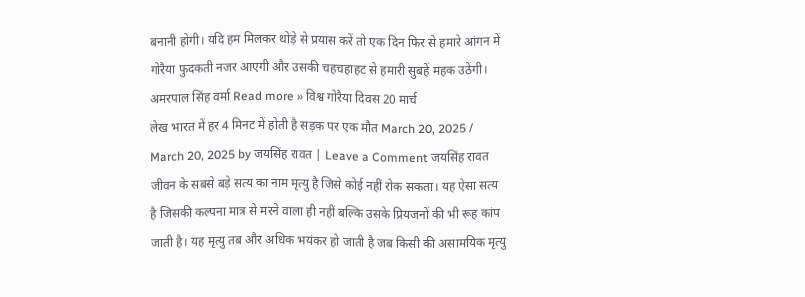बनानी होगी। यदि हम मिलकर थोड़े से प्रयास करें तो एक दिन फिर से हमारे आंगन में गोरैया फुदकती नजर आएगी और उसकी चहचहाहट से हमारी सुबहें महक उठेंगी। अमरपाल सिंह वर्मा Read more » विश्व गोरैया दिवस 20 मार्च
लेख भारत में हर 4 मिनट में होती है सड़क पर एक मौत March 20, 2025 / March 20, 2025 by जयसिंह रावत | Leave a Comment जयसिंह रावत जीवन के सबसे बड़े सत्य का नाम मृत्यु है जिसे कोई नहीं रोक सकता। यह ऐसा सत्य है जिसकी कल्पना मात्र से मरने वाला ही नहीं बल्कि उसके प्रियजनों की भी रूह कांप जाती है। यह मृत्यु तब और अधिक भयंकर हो जाती है जब किसी की असामयिक मृत्यु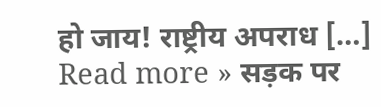हो जाय! राष्ट्रीय अपराध […] Read more » सड़क पर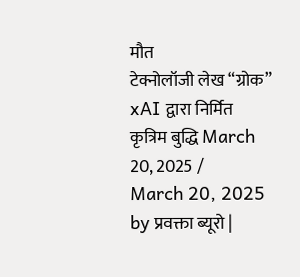मौत
टेक्नोलॉजी लेख “ग्रोक” xAI द्वारा निर्मित कृत्रिम बुद्धि March 20, 2025 / March 20, 2025 by प्रवक्ता ब्यूरो |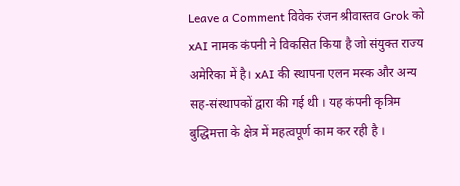Leave a Comment विवेक रंजन श्रीवास्तव Grok को xAI नामक कंपनी ने विकसित किया है जो संयुक्त राज्य अमेरिका में है। xAI की स्थापना एलन मस्क और अन्य सह-संस्थापकों द्वारा की गई थी । यह कंपनी कृत्रिम बुद्धिमत्ता के क्षेत्र में महत्वपूर्ण काम कर रही है ।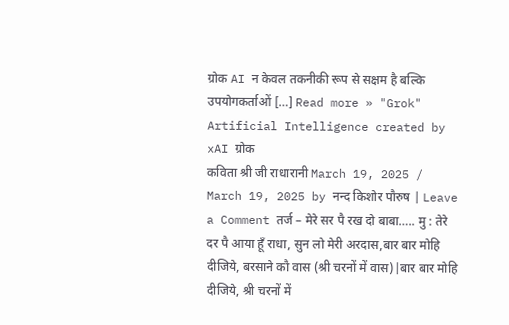ग्रोक AI न केवल तकनीकी रूप से सक्षम है बल्कि उपयोगकर्ताओं […] Read more » "Grok" Artificial Intelligence created by xAI ग्रोक
कविता श्री जी राधारानी March 19, 2025 / March 19, 2025 by नन्द किशोर पौरुष | Leave a Comment तर्ज – मेरे सर पै रख दो बाबा….. मु : तेरे दर पै आया हूँ राधा, सुन लो मेरी अरदास,बार बार मोहि दीजिये, बरसाने कौ वास (श्री चरनों में वास)|बार बार मोहि दीजिये, श्री चरनों में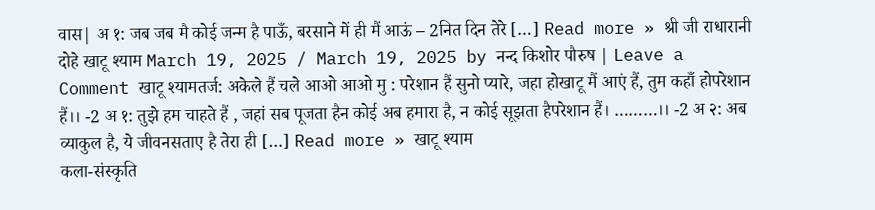वास| अ १: जब जब मै कोई जन्म है पाऊँ, बरसाने में ही मैं आऊं – 2नित दिन तेरे […] Read more » श्री जी राधारानी
दोहे खाटू श्याम March 19, 2025 / March 19, 2025 by नन्द किशोर पौरुष | Leave a Comment खाटू श्यामतर्ज: अकेले हैं चले आओ आओ मु : परेशान हैं सुनो प्यारे, जहा होखाटू मैं आएं हैं, तुम कहाँ होपरेशान हैं।। -2 अ १: तुझे हम चाहते हैं , जहां सब पूजता हैन कोई अब हमारा है, न कोई सूझता हैपरेशान हैं। ………।। -2 अ २: अब व्याकुल है, ये जीवनसताए है तेरा ही […] Read more » खाटू श्याम
कला-संस्कृति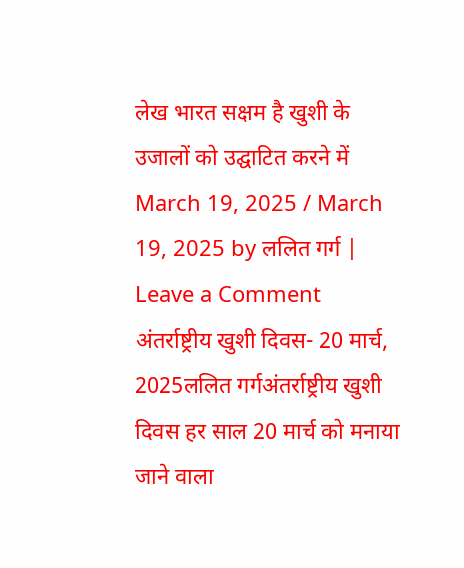लेख भारत सक्षम है खुशी के उजालों को उद्घाटित करने में March 19, 2025 / March 19, 2025 by ललित गर्ग | Leave a Comment अंतर्राष्ट्रीय खुशी दिवस- 20 मार्च, 2025ललित गर्गअंतर्राष्ट्रीय खुशी दिवस हर साल 20 मार्च को मनाया जाने वाला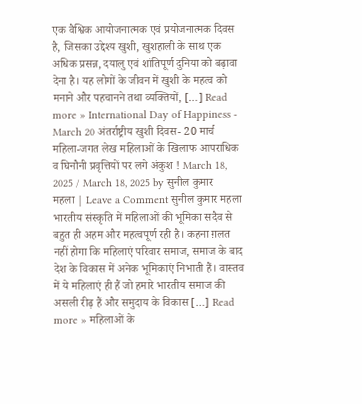एक वैश्विक आयोजनात्मक एवं प्रयोजनात्मक दिवस है, जिसका उद्देश्य खुशी, खुशहाली के साथ एक अधिक प्रसन्न, दयालु एवं शांतिपूर्ण दुनिया को बढ़ावा देना है। यह लोगों के जीवन में खुशी के महत्व को मनाने और पहचानने तथा व्यक्तियों, […] Read more » International Day of Happiness - March 20 अंतर्राष्ट्रीय खुशी दिवस- 20 मार्च
महिला-जगत लेख महिलाओं के खिलाफ आपराधिक व घिनौनी प्रवृत्तियों पर लगे अंकुश ! March 18, 2025 / March 18, 2025 by सुनील कुमार महला | Leave a Comment सुनील कुमार महला भारतीय संस्कृति में महिलाओं की भूमिका सदैव से बहुत ही अहम और महत्वपूर्ण रही है। कहना ग़लत नहीं होगा कि महिलाएं परिवार समाज, समाज के बाद देश के विकास में अनेक भूमिकाएं निभाती हैं। वास्तव में ये महिलाएं ही हैं जो हमारे भारतीय समाज की असली रीढ़ हैं और समुदाय के विकास […] Read more » महिलाओं के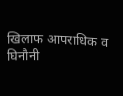खिलाफ आपराधिक व घिनौनी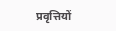प्रवृत्तियों